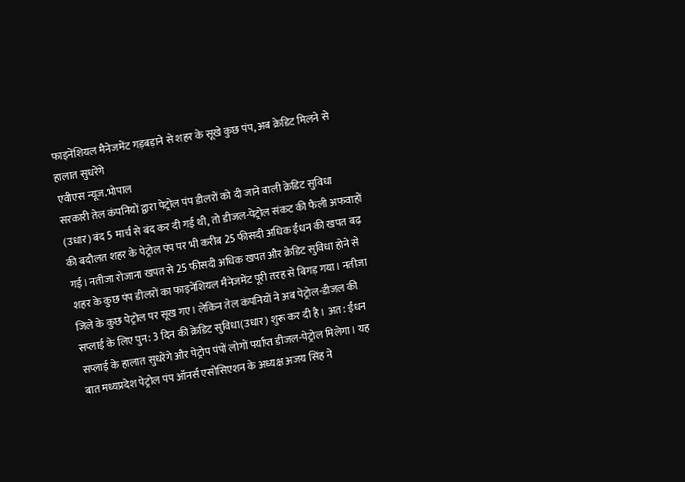फाइनेंशियल मैनेजमेंट गड़बड़ाने से शहर के सूखे कुछ पंप, अब क्रेडिट मिलने से हालात सुधरेंगे
एवीएस न्यूज.भोपाल
सरकारी तेल कंपनियों द्वारा पेट्रोल पंप डीलरों को दी जाने वाली क्रेडिट सुविधा (उधार) बंद 5 मार्च से बंद कर दी गई थी, तो डीजल-पेट्रोल संकट की फैली अफवाहों की बदौलत शहर के पेट्रोल पंप पर भी करीब 25 फीसदी अधिक ईंधन की खपत बढ़ गई। नतीजा रोजाना खपत से 25 फीसदी अधिक खपत और क्रेडिट सुविधा होने से शहर के कुछ पंप डीलरों का फाइनेंशियल मैनेजमेंट पूरी तरह से बिगड़ गया। नतीजा जिले के कुछ पेट्रोल पर सूख गए। लेकिन तेल कंपनियों ने अब पेट्रोल-डीजल की सप्लाई के लिए पुन: 3 दिन की क्रेडिट सुविधा(उधार) शुरू कर दी है। अत: ईंधन सप्लाई के हालात सुधरेंगे और पेट्रोप पंपों लोगों पर्याप्त डीजल-पेट्रोल मिलेगा। यह बात मध्यप्रदेश पेट्रोल पंप ऑनर्स एसोसिएशन के अध्यक्ष अजय सिंह ने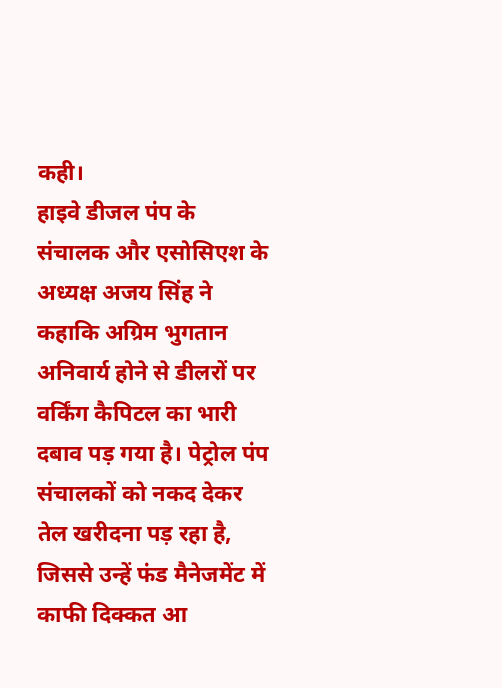कही।
हाइवे डीजल पंप के संचालक और एसोसिएश के अध्यक्ष अजय सिंह ने कहाकि अग्रिम भुगतान अनिवार्य होने से डीलरों पर वर्किंग कैपिटल का भारी दबाव पड़ गया है। पेट्रोल पंप संचालकों को नकद देकर तेल खरीदना पड़ रहा है, जिससे उन्हें फंड मैनेजमेंट में काफी दिक्कत आ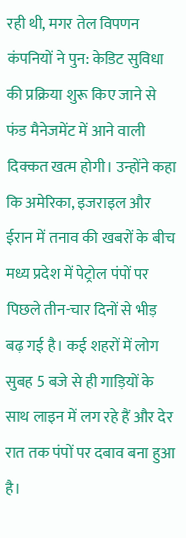रही थी, मगर तेल विपणन कंपनियों ने पुन: केडिट सुविधा की प्रक्रिया शुरू किए जाने से फंड मैनेजमेंट में आने वाली दिक्कत खत्म होगी। उन्होंने कहा कि अमेरिका, इजराइल और ईरान में तनाव की खबरों के बीच मध्य प्रदेश में पेट्रोल पंपों पर पिछले तीन-चार दिनों से भीड़ बढ़ गई है। कई शहरों में लोग सुबह 5 बजे से ही गाड़ियों के साथ लाइन में लग रहे हैं और देर रात तक पंपों पर दबाव बना हुआ है।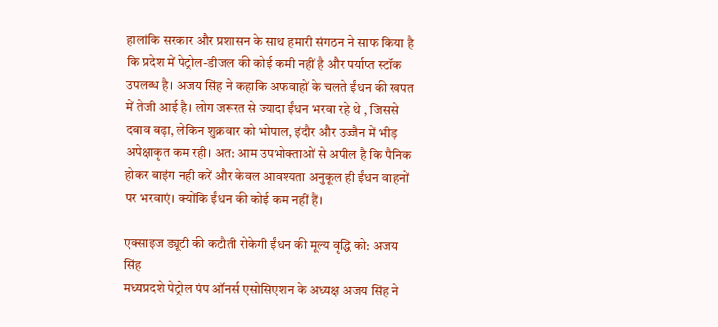हालांकि सरकार और प्रशासन के साथ हमारी संगठन ने साफ किया है कि प्रदेश में पेट्रोल-डीजल की कोई कमी नहीं है और पर्याप्त स्टॉक उपलब्ध है। अजय सिंह ने कहाकि अफवाहों के चलते ईंधन की खपत में तेजी आई है। लोग जरूरत से ज्यादा ईंधन भरवा रहे थे , जिससे दबाव बढ़ा, लेकिन शुक्रवार को भोपाल, इंदौर और उज्जैन में भीड़ अपेक्षाकृत कम रही। अत: आम उपभोक्ताओं से अपील है कि पैनिक होकर बाइंग नही करें और केवल आवश्यता अनुकूल ही ईंधन वाहनों पर भरवाएं। क्योंकि ईंधन की कोई कम नहीं हैं।

एक्साइज ड्यूटी की कटौती रोकेगी ईंधन की मूल्य वृद्धि को: अजय सिंह
मध्यप्रदशे पेट्रोल पंप ऑनर्स एसोसिएशन के अध्यक्ष अजय सिंह ने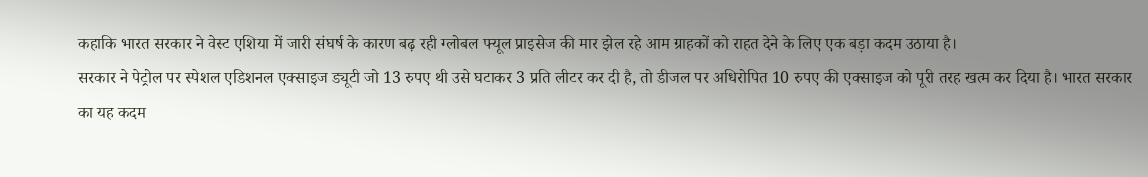कहाकि भारत सरकार ने वेस्ट एशिया में जारी संघर्ष के कारण बढ़ रही ग्लोबल फ्यूल प्राइसेज की मार झेल रहे आम ग्राहकों को राहत देने के लिए एक बड़ा कदम उठाया है।
सरकार ने पेट्रोल पर स्पेशल एडिशनल एक्साइज ड्यूटी जो 13 रुपए थी उसे घटाकर 3 प्रति लीटर कर दी है, तो डीजल पर अधिरोपित 10 रुपए की एक्साइज को पूरी तरह खत्म कर दिया है। भारत सरकार का यह कदम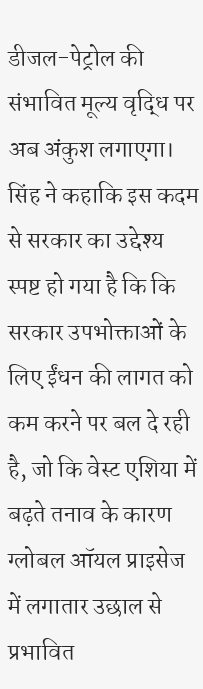डीजल-पेट्रोल की संभावित मूल्य वृद्धि पर अब अंकुश लगाएगा।
सिंह ने कहाकि इस कदम से सरकार का उद्देश्य स्पष्ट हो गया है कि कि सरकार उपभोक्ताओं के लिए ईंधन की लागत को कम करने पर बल दे रही है, जो कि वेस्ट एशिया में बढ़ते तनाव के कारण ग्लोबल ऑयल प्राइसेज में लगातार उछाल से प्रभावित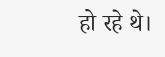हो रहे थे।